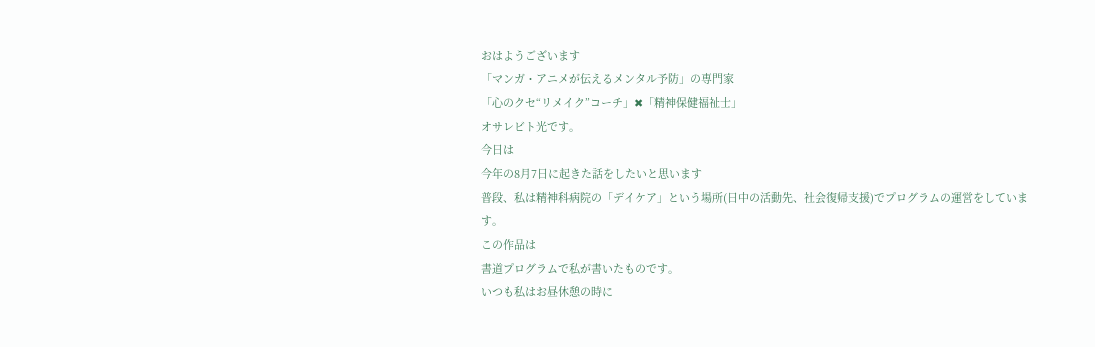おはようございます
「マンガ・アニメが伝えるメンタル予防」の専門家
「心のクセ“リメイク”コーチ」✖「精神保健福祉士」
オサレビト光です。
今日は
今年の8月7日に起きた話をしたいと思います
普段、私は精神科病院の「デイケア」という場所(日中の活動先、社会復帰支援)でプログラムの運営をしています。
この作品は
書道プログラムで私が書いたものです。
いつも私はお昼休憩の時に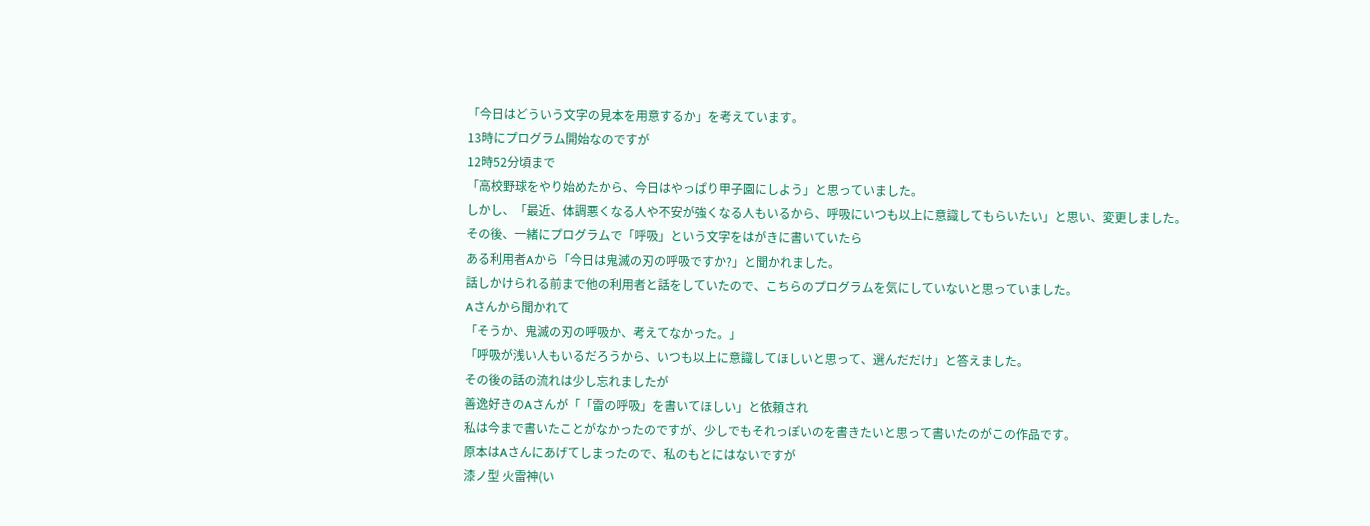「今日はどういう文字の見本を用意するか」を考えています。
13時にプログラム開始なのですが
12時52分頃まで
「高校野球をやり始めたから、今日はやっぱり甲子園にしよう」と思っていました。
しかし、「最近、体調悪くなる人や不安が強くなる人もいるから、呼吸にいつも以上に意識してもらいたい」と思い、変更しました。
その後、一緒にプログラムで「呼吸」という文字をはがきに書いていたら
ある利用者Aから「今日は鬼滅の刃の呼吸ですか?」と聞かれました。
話しかけられる前まで他の利用者と話をしていたので、こちらのプログラムを気にしていないと思っていました。
Aさんから聞かれて
「そうか、鬼滅の刃の呼吸か、考えてなかった。」
「呼吸が浅い人もいるだろうから、いつも以上に意識してほしいと思って、選んだだけ」と答えました。
その後の話の流れは少し忘れましたが
善逸好きのAさんが「「雷の呼吸」を書いてほしい」と依頼され
私は今まで書いたことがなかったのですが、少しでもそれっぽいのを書きたいと思って書いたのがこの作品です。
原本はAさんにあげてしまったので、私のもとにはないですが
漆ノ型 火雷神(い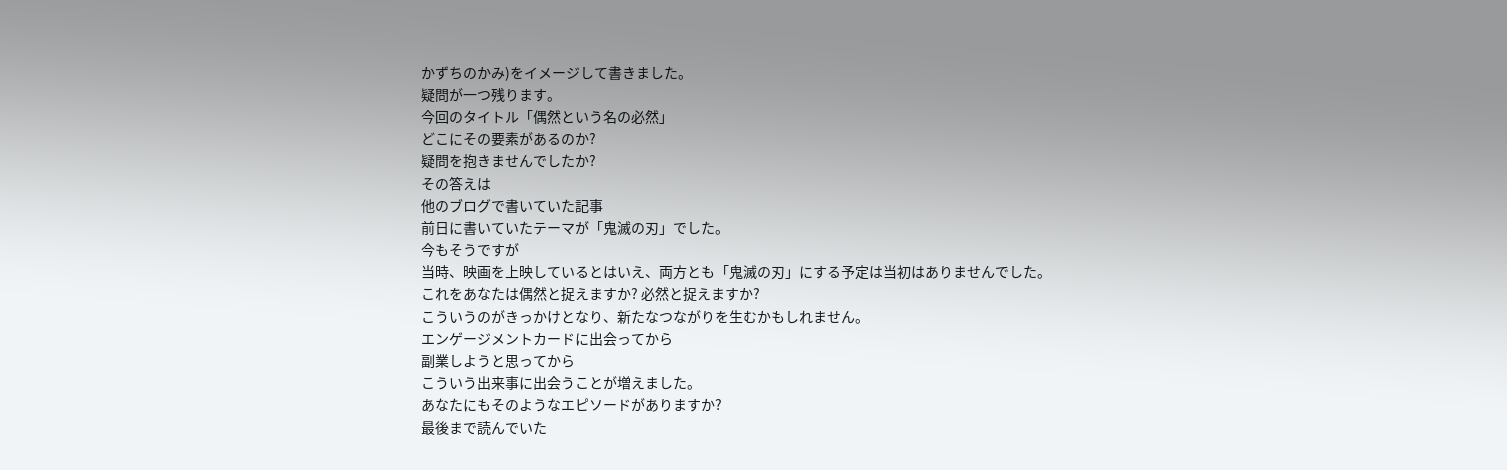かずちのかみ)をイメージして書きました。
疑問が一つ残ります。
今回のタイトル「偶然という名の必然」
どこにその要素があるのか?
疑問を抱きませんでしたか?
その答えは
他のブログで書いていた記事
前日に書いていたテーマが「鬼滅の刃」でした。
今もそうですが
当時、映画を上映しているとはいえ、両方とも「鬼滅の刃」にする予定は当初はありませんでした。
これをあなたは偶然と捉えますか? 必然と捉えますか?
こういうのがきっかけとなり、新たなつながりを生むかもしれません。
エンゲージメントカードに出会ってから
副業しようと思ってから
こういう出来事に出会うことが増えました。
あなたにもそのようなエピソードがありますか?
最後まで読んでいた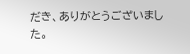だき、ありがとうございました。